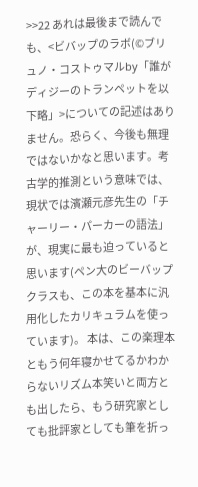>>22 あれは最後まで読んでも、<ビバップのラボ(©ブリュノ・コストゥマルby「誰がディジーのトランペットを以下略」>についての記述はありません。恐らく、今後も無理ではないかなと思います。考古学的推測という意味では、現状では濱瀬元彦先生の「チャーリー・パーカーの語法」が、現実に最も迫っていると思います(ペン大のビーバップクラスも、この本を基本に汎用化したカリキュラムを使っています)。 本は、この楽理本ともう何年寝かせてるかわからないリズム本笑いと両方とも出したら、もう研究家としても批評家としても筆を折っ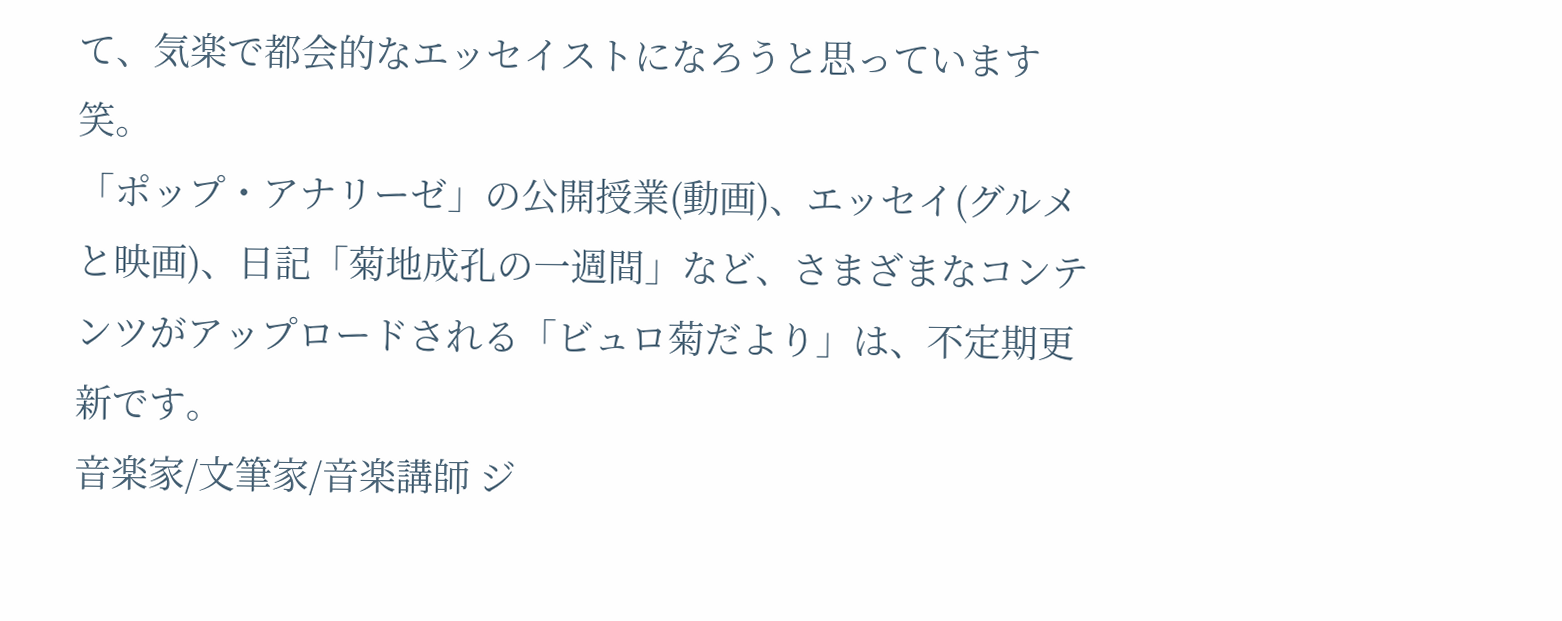て、気楽で都会的なエッセイストになろうと思っています笑。
「ポップ・アナリーゼ」の公開授業(動画)、エッセイ(グルメと映画)、日記「菊地成孔の一週間」など、さまざまなコンテンツがアップロードされる「ビュロ菊だより」は、不定期更新です。
音楽家/文筆家/音楽講師 ジ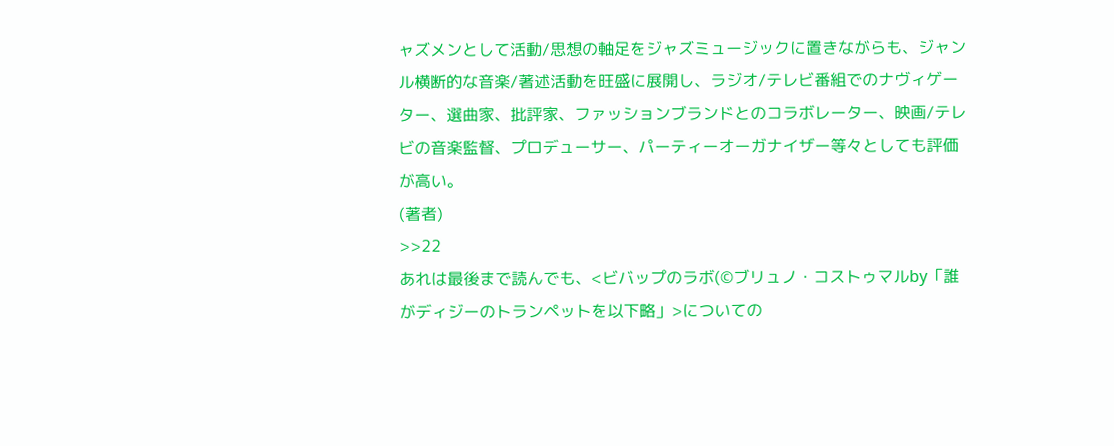ャズメンとして活動/思想の軸足をジャズミュージックに置きながらも、ジャンル横断的な音楽/著述活動を旺盛に展開し、ラジオ/テレビ番組でのナヴィゲーター、選曲家、批評家、ファッションブランドとのコラボレーター、映画/テレビの音楽監督、プロデューサー、パーティーオーガナイザー等々としても評価が高い。
(著者)
>>22
あれは最後まで読んでも、<ビバップのラボ(©ブリュノ・コストゥマルby「誰がディジーのトランペットを以下略」>についての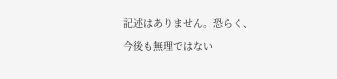記述はありません。恐らく、今後も無理ではない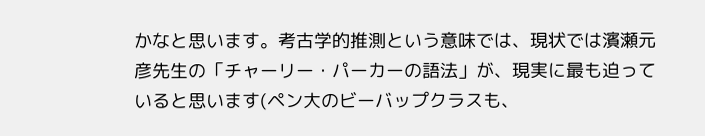かなと思います。考古学的推測という意味では、現状では濱瀬元彦先生の「チャーリー・パーカーの語法」が、現実に最も迫っていると思います(ペン大のビーバップクラスも、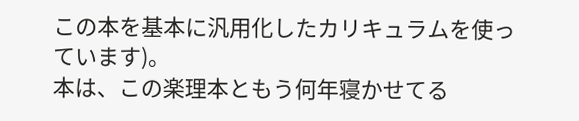この本を基本に汎用化したカリキュラムを使っています)。
本は、この楽理本ともう何年寝かせてる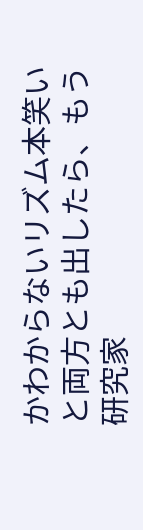かわからないリズム本笑いと両方とも出したら、もう研究家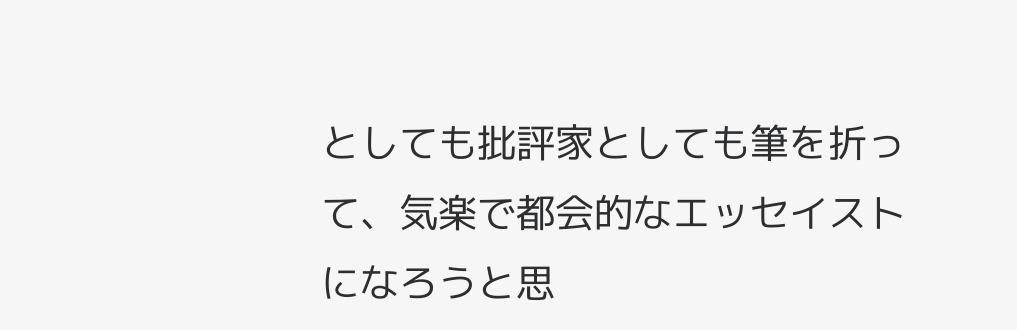としても批評家としても筆を折って、気楽で都会的なエッセイストになろうと思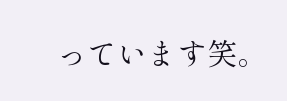っています笑。